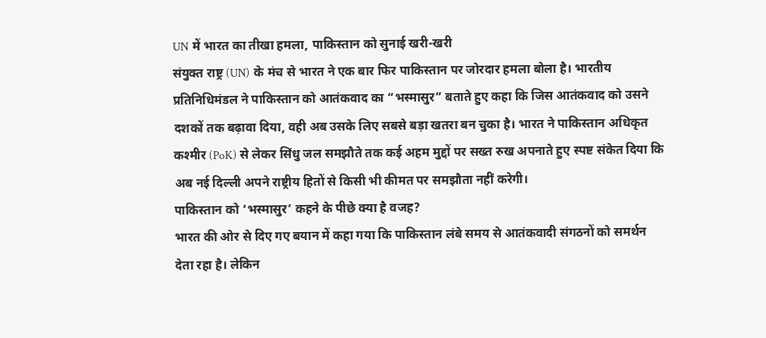UN में भारत का तीखा हमला, पाकिस्तान को सुनाई खरी-खरी
संयुक्त राष्ट्र (UN) के मंच से भारत ने एक बार फिर पाकिस्तान पर जोरदार हमला बोला है। भारतीय प्रतिनिधिमंडल ने पाकिस्तान को आतंकवाद का “भस्मासुर” बताते हुए कहा कि जिस आतंकवाद को उसने दशकों तक बढ़ावा दिया, वही अब उसके लिए सबसे बड़ा खतरा बन चुका है। भारत ने पाकिस्तान अधिकृत कश्मीर (PoK) से लेकर सिंधु जल समझौते तक कई अहम मुद्दों पर सख्त रुख अपनाते हुए स्पष्ट संकेत दिया कि अब नई दिल्ली अपने राष्ट्रीय हितों से किसी भी कीमत पर समझौता नहीं करेगी।
पाकिस्तान को ‘भस्मासुर’ कहने के पीछे क्या है वजह?
भारत की ओर से दिए गए बयान में कहा गया कि पाकिस्तान लंबे समय से आतंकवादी संगठनों को समर्थन देता रहा है। लेकिन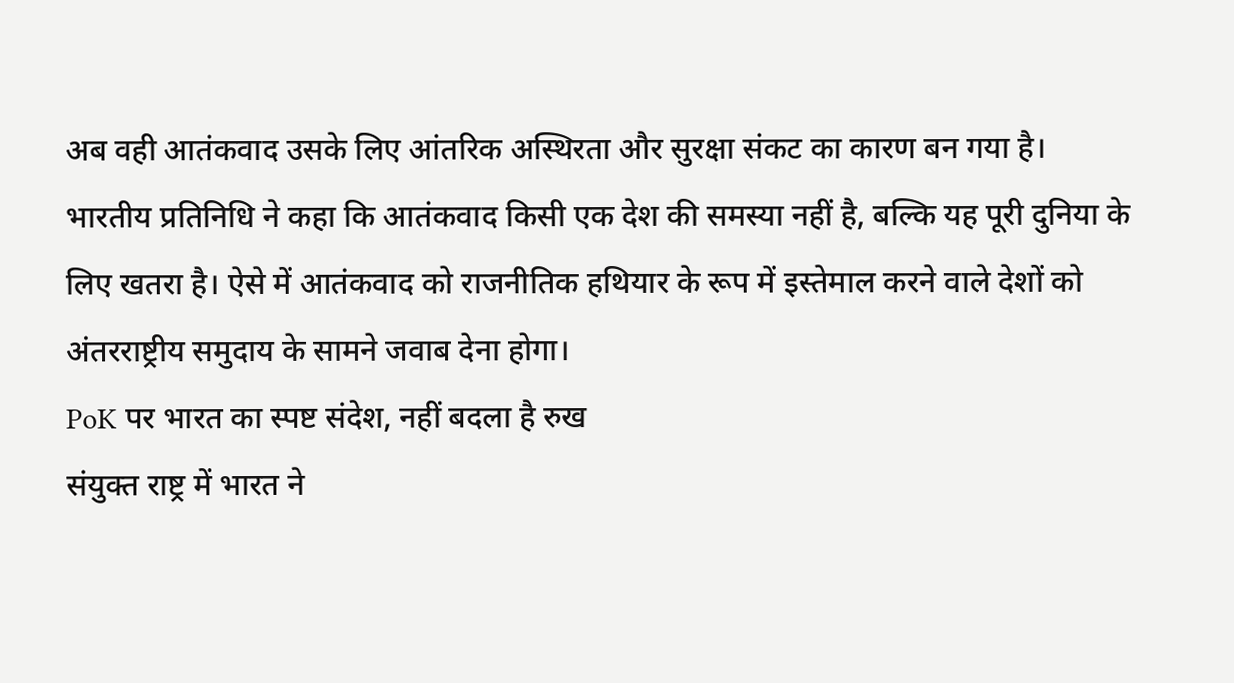अब वही आतंकवाद उसके लिए आंतरिक अस्थिरता और सुरक्षा संकट का कारण बन गया है।
भारतीय प्रतिनिधि ने कहा कि आतंकवाद किसी एक देश की समस्या नहीं है, बल्कि यह पूरी दुनिया के लिए खतरा है। ऐसे में आतंकवाद को राजनीतिक हथियार के रूप में इस्तेमाल करने वाले देशों को अंतरराष्ट्रीय समुदाय के सामने जवाब देना होगा।
PoK पर भारत का स्पष्ट संदेश, नहीं बदला है रुख
संयुक्त राष्ट्र में भारत ने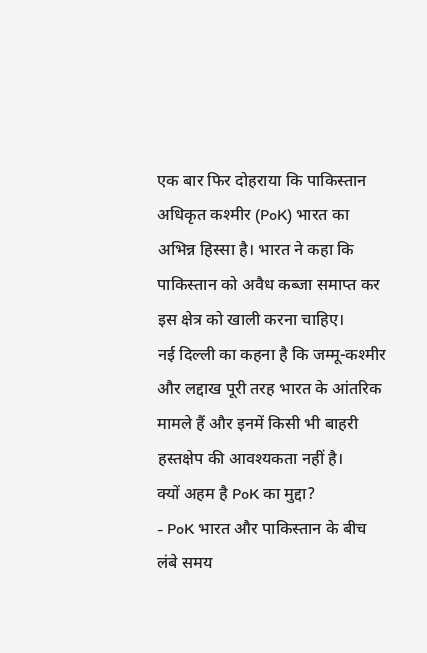एक बार फिर दोहराया कि पाकिस्तान अधिकृत कश्मीर (PoK) भारत का अभिन्न हिस्सा है। भारत ने कहा कि पाकिस्तान को अवैध कब्जा समाप्त कर इस क्षेत्र को खाली करना चाहिए।
नई दिल्ली का कहना है कि जम्मू-कश्मीर और लद्दाख पूरी तरह भारत के आंतरिक मामले हैं और इनमें किसी भी बाहरी हस्तक्षेप की आवश्यकता नहीं है।
क्यों अहम है PoK का मुद्दा?
- PoK भारत और पाकिस्तान के बीच लंबे समय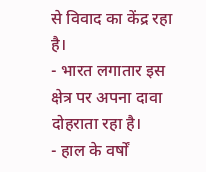से विवाद का केंद्र रहा है।
- भारत लगातार इस क्षेत्र पर अपना दावा दोहराता रहा है।
- हाल के वर्षों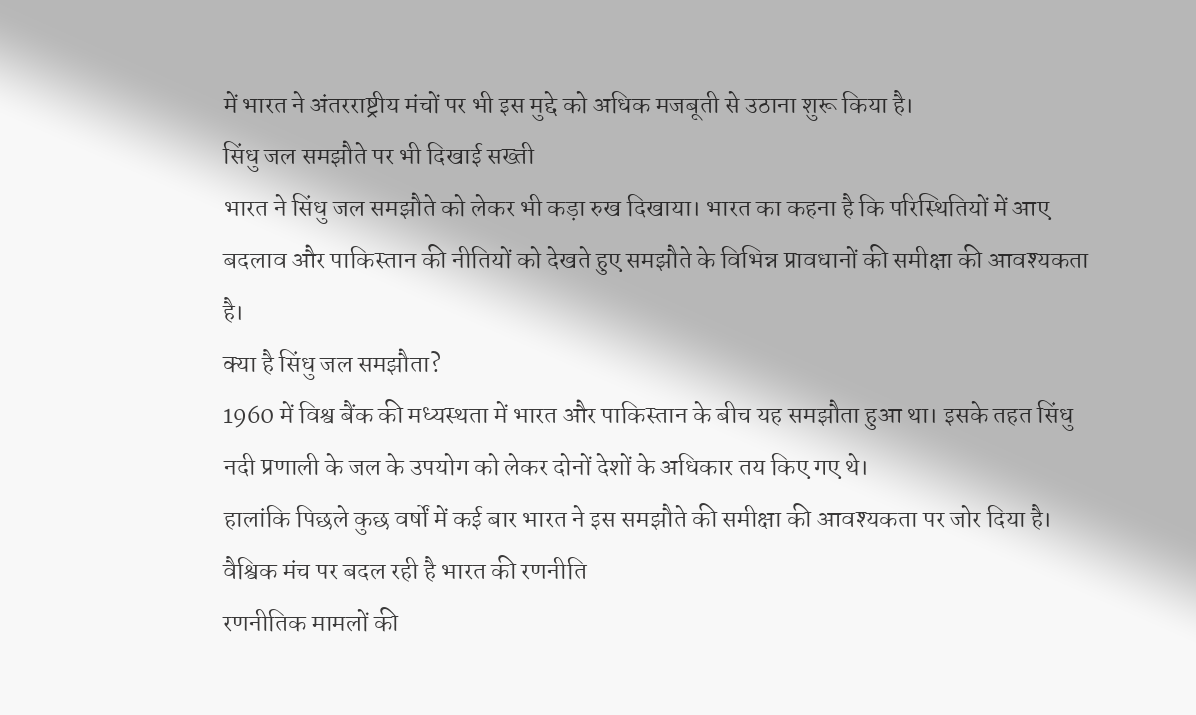में भारत ने अंतरराष्ट्रीय मंचों पर भी इस मुद्दे को अधिक मजबूती से उठाना शुरू किया है।
सिंधु जल समझौते पर भी दिखाई सख्ती
भारत ने सिंधु जल समझौते को लेकर भी कड़ा रुख दिखाया। भारत का कहना है कि परिस्थितियों में आए बदलाव और पाकिस्तान की नीतियों को देखते हुए समझौते के विभिन्न प्रावधानों की समीक्षा की आवश्यकता है।
क्या है सिंधु जल समझौता?
1960 में विश्व बैंक की मध्यस्थता में भारत और पाकिस्तान के बीच यह समझौता हुआ था। इसके तहत सिंधु नदी प्रणाली के जल के उपयोग को लेकर दोनों देशों के अधिकार तय किए गए थे।
हालांकि पिछले कुछ वर्षों में कई बार भारत ने इस समझौते की समीक्षा की आवश्यकता पर जोर दिया है।
वैश्विक मंच पर बदल रही है भारत की रणनीति
रणनीतिक मामलों की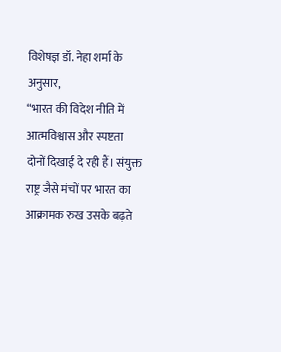विशेषज्ञ डॉ. नेहा शर्मा के अनुसार,
“भारत की विदेश नीति में आत्मविश्वास और स्पष्टता दोनों दिखाई दे रही हैं। संयुक्त राष्ट्र जैसे मंचों पर भारत का आक्रामक रुख उसके बढ़ते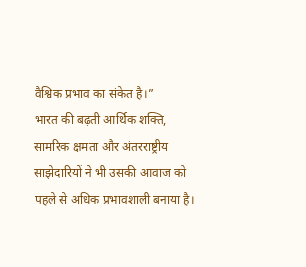वैश्विक प्रभाव का संकेत है।”
भारत की बढ़ती आर्थिक शक्ति, सामरिक क्षमता और अंतरराष्ट्रीय साझेदारियों ने भी उसकी आवाज को पहले से अधिक प्रभावशाली बनाया है।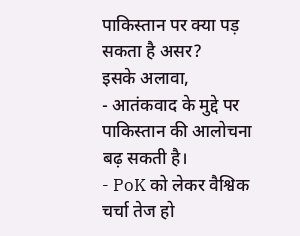पाकिस्तान पर क्या पड़ सकता है असर?
इसके अलावा,
- आतंकवाद के मुद्दे पर पाकिस्तान की आलोचना बढ़ सकती है।
- PoK को लेकर वैश्विक चर्चा तेज हो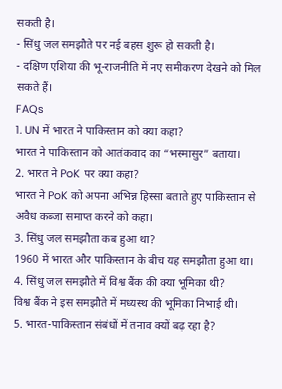सकती है।
- सिंधु जल समझौते पर नई बहस शुरू हो सकती है।
- दक्षिण एशिया की भू-राजनीति में नए समीकरण देखने को मिल सकते हैं।
FAQs
1. UN में भारत ने पाकिस्तान को क्या कहा?
भारत ने पाकिस्तान को आतंकवाद का “भस्मासुर” बताया।
2. भारत ने PoK पर क्या कहा?
भारत ने PoK को अपना अभिन्न हिस्सा बताते हुए पाकिस्तान से अवैध कब्जा समाप्त करने को कहा।
3. सिंधु जल समझौता कब हुआ था?
1960 में भारत और पाकिस्तान के बीच यह समझौता हुआ था।
4. सिंधु जल समझौते में विश्व बैंक की क्या भूमिका थी?
विश्व बैंक ने इस समझौते में मध्यस्थ की भूमिका निभाई थी।
5. भारत-पाकिस्तान संबंधों में तनाव क्यों बढ़ रहा है?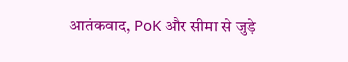आतंकवाद, PoK और सीमा से जुड़े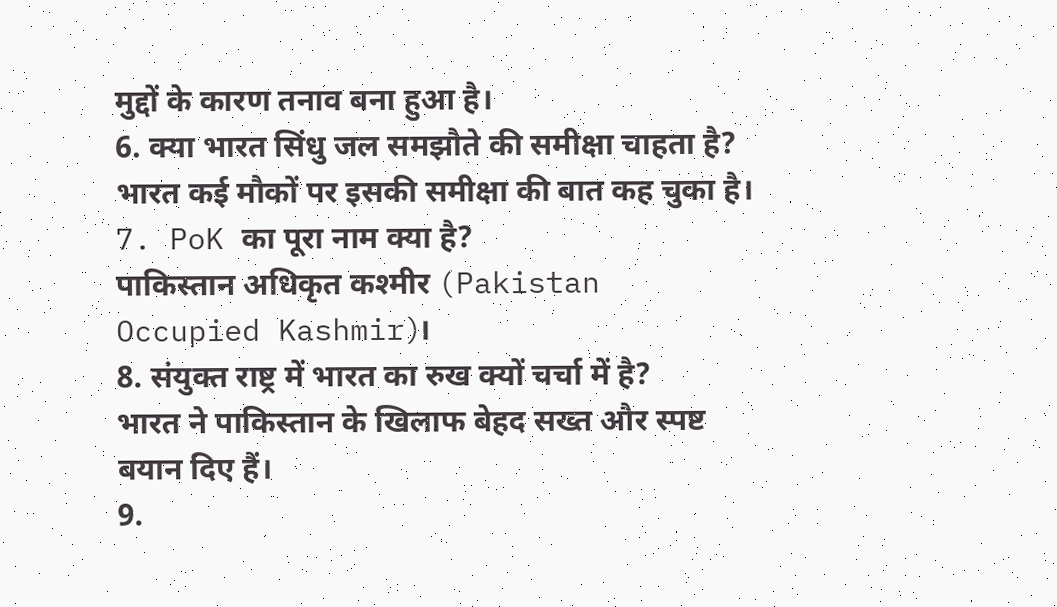मुद्दों के कारण तनाव बना हुआ है।
6. क्या भारत सिंधु जल समझौते की समीक्षा चाहता है?
भारत कई मौकों पर इसकी समीक्षा की बात कह चुका है।
7. PoK का पूरा नाम क्या है?
पाकिस्तान अधिकृत कश्मीर (Pakistan Occupied Kashmir)।
8. संयुक्त राष्ट्र में भारत का रुख क्यों चर्चा में है?
भारत ने पाकिस्तान के खिलाफ बेहद सख्त और स्पष्ट बयान दिए हैं।
9.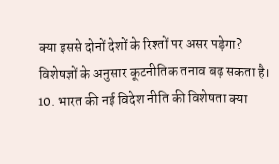क्या इससे दोनों देशों के रिश्तों पर असर पड़ेगा?
विशेषज्ञों के अनुसार कूटनीतिक तनाव बढ़ सकता है।
10. भारत की नई विदेश नीति की विशेषता क्या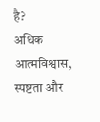है?
अधिक आत्मविश्वास, स्पष्टता और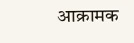आक्रामक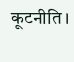कूटनीति।